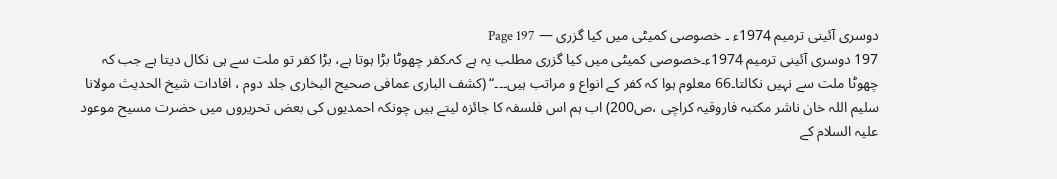دوسری آئینی ترمیم 1974ء ۔ خصوصی کمیٹی میں کیا گزری — Page 197
197 دوسری آئینی ترمیم 1974ء۔خصوصی کمیٹی میں کیا گزری مطلب یہ ہے کہ۔کفر چھوٹا بڑا ہوتا ہے، بڑا کفر تو ملت سے ہی نکال دیتا ہے جب کہ چھوٹا ملت سے نہیں نکالتا۔66 معلوم ہوا کہ کفر کے انواع و مراتب ہیں۔۔۔“ (کشف الباری عمافی صحیح البخاری جلد دوم ، افادات شیخ الحدیث مولانا سلیم اللہ خان ناشر مکتبہ فاروقیہ کراچی ،ص200) اب ہم اس فلسفہ کا جائزہ لیتے ہیں چونکہ احمدیوں کی بعض تحریروں میں حضرت مسیح موعود علیہ السلام کے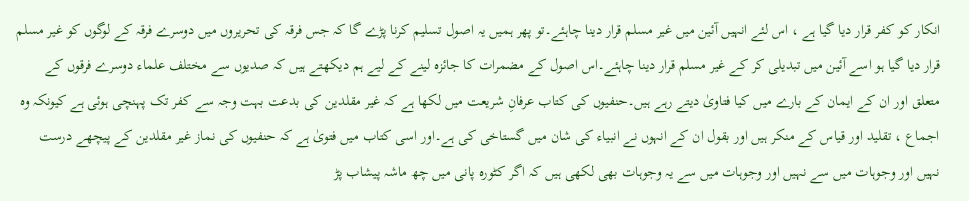انکار کو کفر قرار دیا گیا ہے ، اس لئے انہیں آئین میں غیر مسلم قرار دینا چاہئے۔تو پھر ہمیں یہ اصول تسلیم کرنا پڑے گا کہ جس فرقہ کی تحریروں میں دوسرے فرقہ کے لوگوں کو غیر مسلم قرار دیا گیا ہو اسے آئین میں تبدیلی کر کے غیر مسلم قرار دینا چاہئے۔اس اصول کے مضمرات کا جائزہ لینے کے لیے ہم دیکھتے ہیں کہ صدیوں سے مختلف علماء دوسرے فرقوں کے متعلق اور ان کے ایمان کے بارے میں کیا فتاویٰ دیتے رہے ہیں۔حنفیوں کی کتاب عرفانِ شریعت میں لکھا ہے کہ غیر مقلدین کی بدعت بہت وجہ سے کفر تک پہنچی ہوئی ہے کیونکہ وہ اجماع ، تقلید اور قیاس کے منکر ہیں اور بقول ان کے انہوں نے انبیاء کی شان میں گستاخی کی ہے۔اور اسی کتاب میں فتویٰ ہے کہ حنفیوں کی نماز غیر مقلدین کے پیچھے درست نہیں اور وجوہات میں سے نہیں اور وجوہات میں سے یہ وجوہات بھی لکھی ہیں کہ اگر کٹورہ پانی میں چھ ماشہ پیشاب پڑ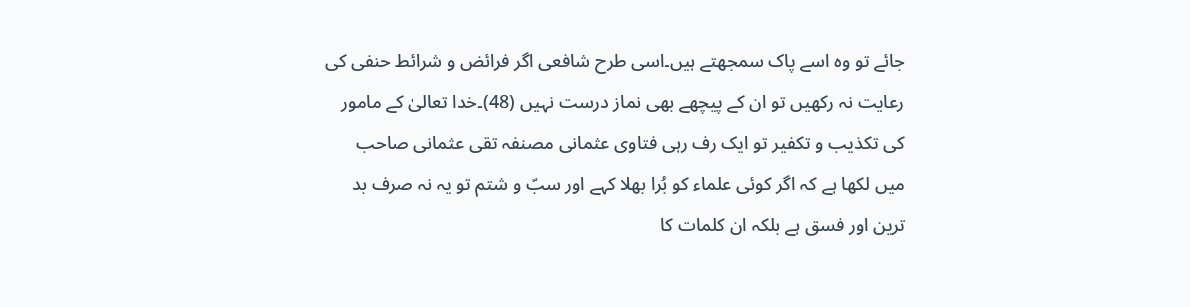جائے تو وہ اسے پاک سمجھتے ہیں۔اسی طرح شافعی اگر فرائض و شرائط حنفی کی رعایت نہ رکھیں تو ان کے پیچھے بھی نماز درست نہیں (48)۔خدا تعالیٰ کے مامور کی تکذیب و تکفیر تو ایک رف رہی فتاوی عثمانی مصنفہ تقی عثمانی صاحب میں لکھا ہے کہ اگر کوئی علماء کو بُرا بھلا کہے اور سبّ و شتم تو یہ نہ صرف بد ترین اور فسق ہے بلکہ ان کلمات کا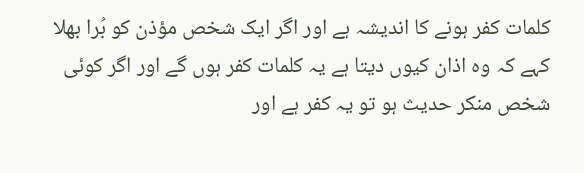کلمات کفر ہونے کا اندیشہ ہے اور اگر ایک شخص مؤذن کو بُرا بھلا کہے کہ وہ اذان کیوں دیتا ہے یہ کلمات کفر ہوں گے اور اگر کوئی شخص منکر حدیث ہو تو یہ کفر ہے اور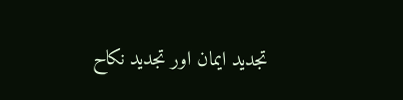تجدید ایمان اور تجدید نکاح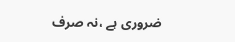ضروری ہے ،نہ صرف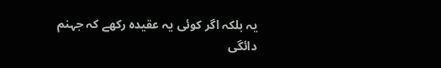یہ بلکہ اگر کوئی یہ عقیدہ رکھے کہ جہنم دائگی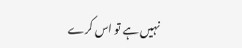نہیں ہے تو اس کرے